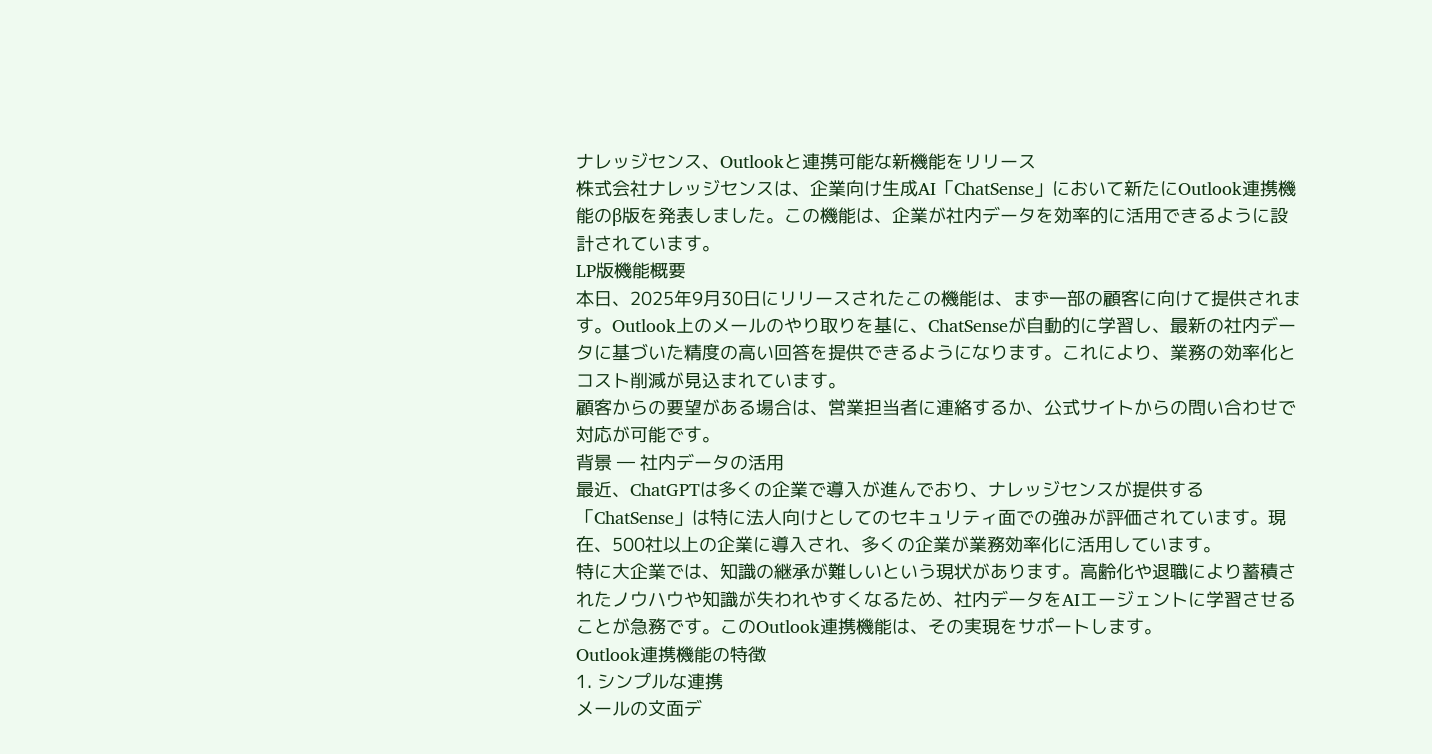ナレッジセンス、Outlookと連携可能な新機能をリリース
株式会社ナレッジセンスは、企業向け生成AI「ChatSense」において新たにOutlook連携機能のβ版を発表しました。この機能は、企業が社内データを効率的に活用できるように設計されています。
LP版機能概要
本日、2025年9月30日にリリースされたこの機能は、まず一部の顧客に向けて提供されます。Outlook上のメールのやり取りを基に、ChatSenseが自動的に学習し、最新の社内データに基づいた精度の高い回答を提供できるようになります。これにより、業務の効率化とコスト削減が見込まれています。
顧客からの要望がある場合は、営業担当者に連絡するか、公式サイトからの問い合わせで対応が可能です。
背景 ― 社内データの活用
最近、ChatGPTは多くの企業で導入が進んでおり、ナレッジセンスが提供する「ChatSense」は特に法人向けとしてのセキュリティ面での強みが評価されています。現在、500社以上の企業に導入され、多くの企業が業務効率化に活用しています。
特に大企業では、知識の継承が難しいという現状があります。高齢化や退職により蓄積されたノウハウや知識が失われやすくなるため、社内データをAIエージェントに学習させることが急務です。このOutlook連携機能は、その実現をサポートします。
Outlook連携機能の特徴
1. シンプルな連携
メールの文面デ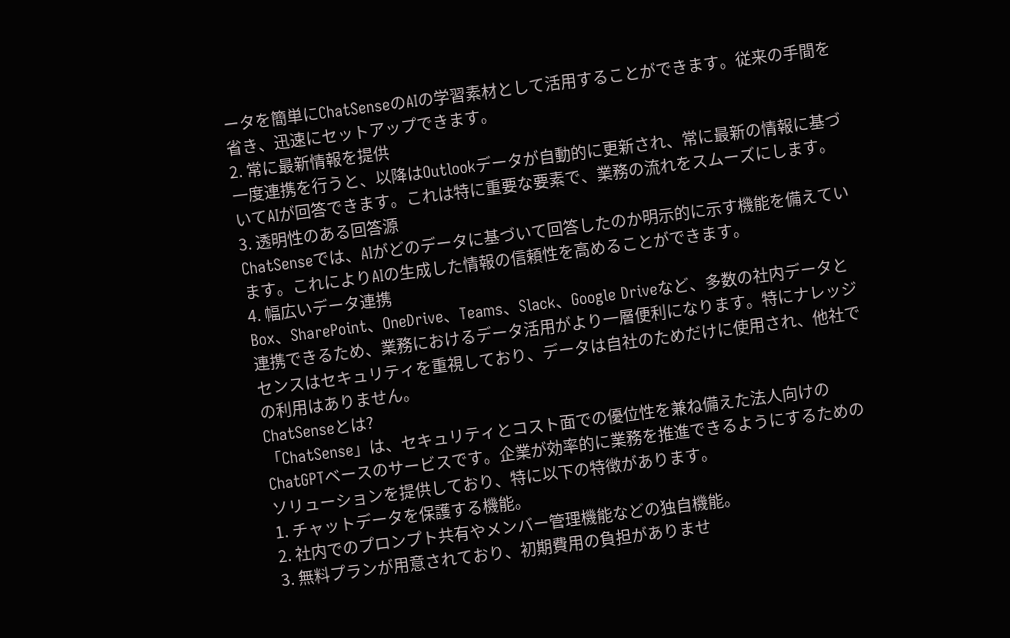ータを簡単にChatSenseのAIの学習素材として活用することができます。従来の手間を省き、迅速にセットアップできます。
2. 常に最新情報を提供
一度連携を行うと、以降はOutlookデータが自動的に更新され、常に最新の情報に基づいてAIが回答できます。これは特に重要な要素で、業務の流れをスムーズにします。
3. 透明性のある回答源
ChatSenseでは、AIがどのデータに基づいて回答したのか明示的に示す機能を備えています。これによりAIの生成した情報の信頼性を高めることができます。
4. 幅広いデータ連携
Box、SharePoint、OneDrive、Teams、Slack、Google Driveなど、多数の社内データと連携できるため、業務におけるデータ活用がより一層便利になります。特にナレッジセンスはセキュリティを重視しており、データは自社のためだけに使用され、他社での利用はありません。
ChatSenseとは?
「ChatSense」は、セキュリティとコスト面での優位性を兼ね備えた法人向けのChatGPTベースのサービスです。企業が効率的に業務を推進できるようにするためのソリューションを提供しており、特に以下の特徴があります。
1. チャットデータを保護する機能。
2. 社内でのプロンプト共有やメンバー管理機能などの独自機能。
3. 無料プランが用意されており、初期費用の負担がありませ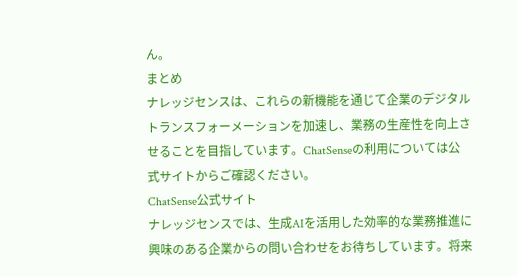ん。
まとめ
ナレッジセンスは、これらの新機能を通じて企業のデジタルトランスフォーメーションを加速し、業務の生産性を向上させることを目指しています。ChatSenseの利用については公式サイトからご確認ください。
ChatSense公式サイト
ナレッジセンスでは、生成AIを活用した効率的な業務推進に興味のある企業からの問い合わせをお待ちしています。将来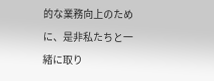的な業務向上のために、是非私たちと一緒に取り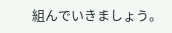組んでいきましょう。